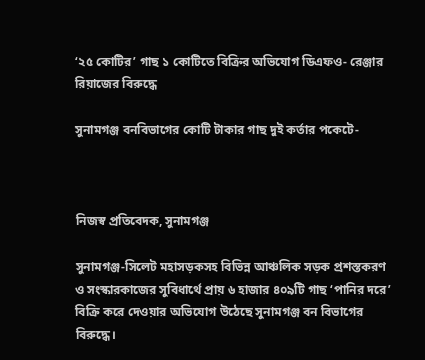‘২৫ কোটির’ গাছ ১ কোটিতে বিক্রির অভিযোগ ডিএফও- রেঞ্জার রিয়াজের বিরুদ্ধে

সুনামগঞ্জ বনবিভাগের কোটি টাকার গাছ দুই কর্তার পকেটে-



নিজস্ব প্রতিবেদক, সুনামগঞ্জ

সুনামগঞ্জ-সিলেট মহাসড়কসহ বিভিন্ন আঞ্চলিক সড়ক প্রশস্তকরণ ও সংস্কারকাজের সুবিধার্থে প্রায় ৬ হাজার ৪০৯টি গাছ ‘পানির দরে’ বিক্রি করে দেওয়ার অভিযোগ উঠেছে সুনামগঞ্জ বন বিভাগের বিরুদ্ধে।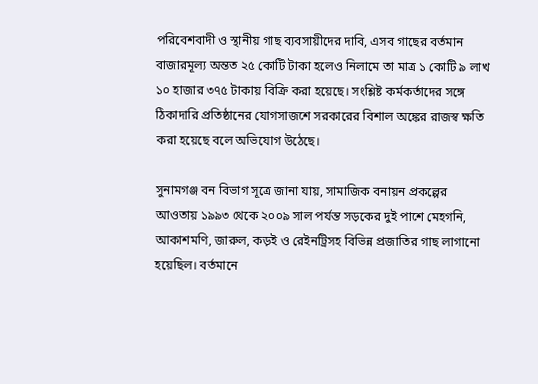পরিবেশবাদী ও স্থানীয় গাছ ব্যবসায়ীদের দাবি, এসব গাছের বর্তমান বাজারমূল্য অন্তত ২৫ কোটি টাকা হলেও নিলামে তা মাত্র ১ কোটি ৯ লাখ ১০ হাজার ৩৭৫ টাকায় বিক্রি করা হয়েছে। সংশ্লিষ্ট কর্মকর্তাদের সঙ্গে ঠিকাদারি প্রতিষ্ঠানের যোগসাজশে সরকারের বিশাল অঙ্কের রাজস্ব ক্ষতি করা হয়েছে বলে অভিযোগ উঠেছে।

সুনামগঞ্জ বন বিভাগ সূত্রে জানা যায়, সামাজিক বনায়ন প্রকল্পের আওতায় ১৯৯৩ থেকে ২০০৯ সাল পর্যন্ত সড়কের দুই পাশে মেহগনি, আকাশমণি, জারুল, কড়ই ও রেইনট্রিসহ বিভিন্ন প্রজাতির গাছ লাগানো হয়েছিল। বর্তমানে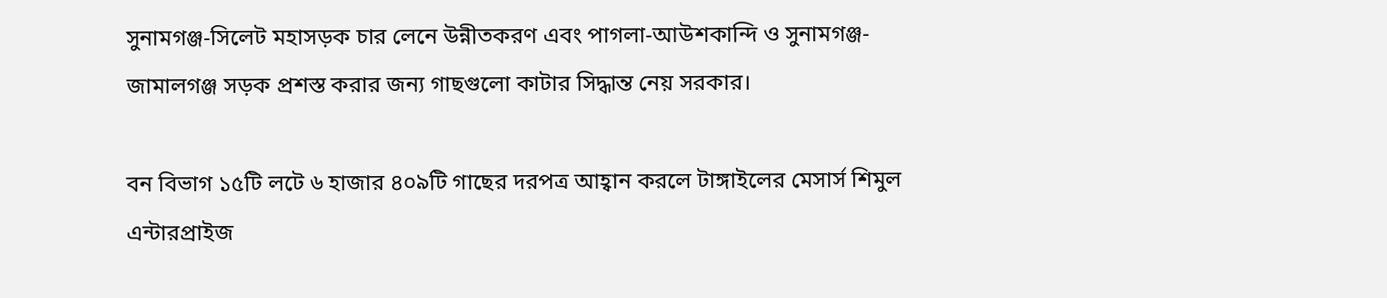সুনামগঞ্জ-সিলেট মহাসড়ক চার লেনে উন্নীতকরণ এবং পাগলা-আউশকান্দি ও সুনামগঞ্জ-জামালগঞ্জ সড়ক প্রশস্ত করার জন্য গাছগুলো কাটার সিদ্ধান্ত নেয় সরকার।

বন বিভাগ ১৫টি লটে ৬ হাজার ৪০৯টি গাছের দরপত্র আহ্বান করলে টাঙ্গাইলের মেসার্স শিমুল এন্টারপ্রাইজ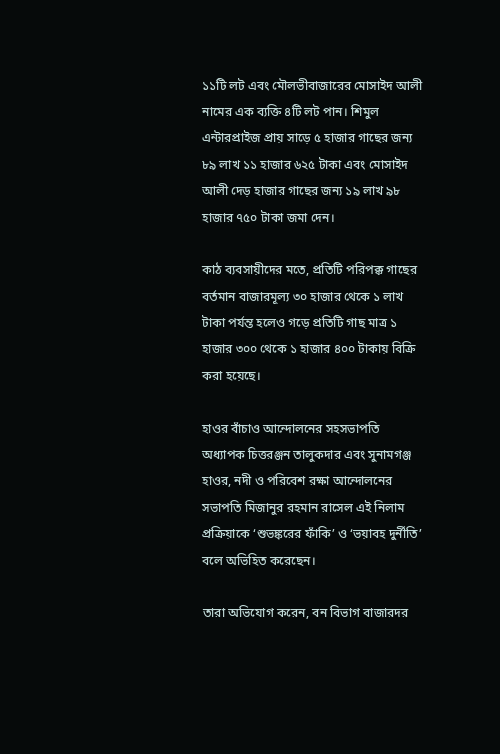১১টি লট এবং মৌলভীবাজারের মোসাইদ আলী নামের এক ব্যক্তি ৪টি লট পান। শিমুল এন্টারপ্রাইজ প্রায় সাড়ে ৫ হাজার গাছের জন্য ৮৯ লাখ ১১ হাজার ৬২৫ টাকা এবং মোসাইদ আলী দেড় হাজার গাছের জন্য ১৯ লাখ ৯৮ হাজার ৭৫০ টাকা জমা দেন।

কাঠ ব্যবসায়ীদের মতে, প্রতিটি পরিপক্ক গাছের বর্তমান বাজারমূল্য ৩০ হাজার থেকে ১ লাখ টাকা পর্যন্ত হলেও গড়ে প্রতিটি গাছ মাত্র ১ হাজার ৩০০ থেকে ১ হাজার ৪০০ টাকায় বিক্রি করা হয়েছে।

হাওর বাঁচাও আন্দোলনের সহসভাপতি অধ্যাপক চিত্তরঞ্জন তালুকদার এবং সুনামগঞ্জ হাওর, নদী ও পরিবেশ রক্ষা আন্দোলনের সভাপতি মিজানুর রহমান রাসেল এই নিলাম প্রক্রিয়াকে ‘শুভঙ্করের ফাঁকি’ ও ‘ভয়াবহ দুর্নীতি’ বলে অভিহিত করেছেন।

তারা অভিযোগ করেন, বন বিভাগ বাজারদর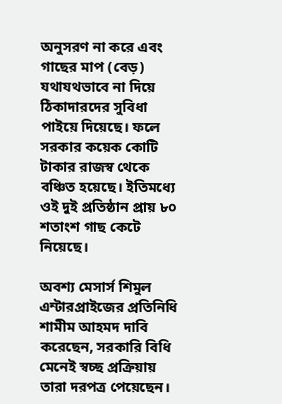অনুসরণ না করে এবং গাছের মাপ (বেড়) যথাযথভাবে না দিয়ে ঠিকাদারদের সুবিধা পাইয়ে দিয়েছে। ফলে সরকার কয়েক কোটি টাকার রাজস্ব থেকে বঞ্চিত হয়েছে। ইতিমধ্যে ওই দুই প্রতিষ্ঠান প্রায় ৮০ শতাংশ গাছ কেটে নিয়েছে।

অবশ্য মেসার্স শিমুল এন্টারপ্রাইজের প্রতিনিধি শামীম আহমদ দাবি করেছেন, সরকারি বিধি মেনেই স্বচ্ছ প্রক্রিয়ায় তারা দরপত্র পেয়েছেন।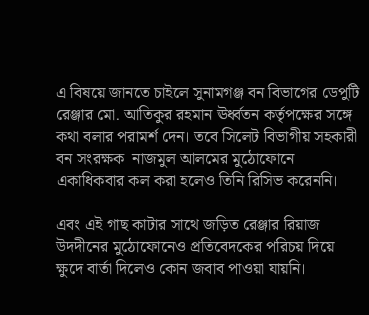এ বিষয়ে জানতে চাইলে সুনামগঞ্জ বন বিভাগের ডেপুটি রেঞ্জার মো. আতিকুর রহমান ঊর্ধ্বতন কর্তৃপক্ষের সঙ্গে কথা বলার পরামর্শ দেন। তবে সিলেট বিভাগীয় সহকারী বন সংরক্ষক  নাজমুল আলমের মুঠোফোনে একাধিকবার কল করা হলেও তিনি রিসিভ করেননি।

এবং এই গাছ কাটার সাথে জড়িত রেঞ্জার রিয়াজ উদদীনের মুঠোফোনেও প্রতিবেদকের পরিচয় দিয়ে ক্ষুদে বার্তা দিলেও কোন জবাব পাওয়া যায়নি।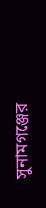সুনামগঞ্জের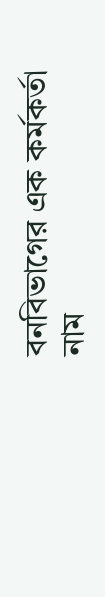বনবিভাগের এক কর্মকর্তা নাম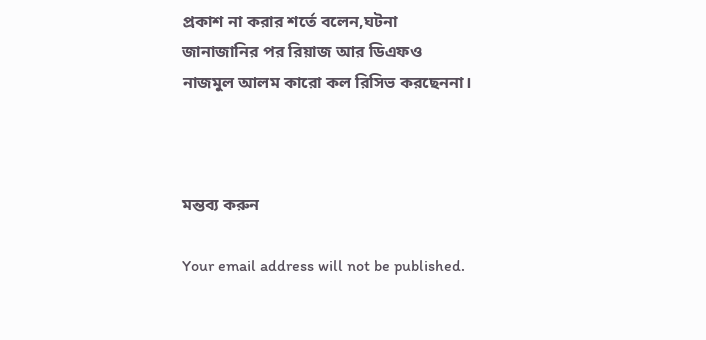প্রকাশ না করার শর্তে বলেন,ঘটনা জানাজানির পর রিয়াজ আর ডিএফও নাজমুল আলম কারো কল রিসিভ করছেননা।



মন্তব্য করুন

Your email address will not be published.